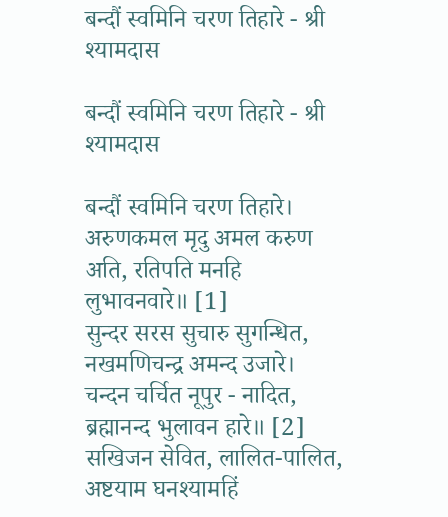बन्दौं स्वमिनि चरण तिहारे - श्री श्यामदास

बन्दौं स्वमिनि चरण तिहारे - श्री श्यामदास

बन्दौं स्वमिनि चरण तिहारे।
अरुणकमल मृदु अमल करुण अति, रतिपति मनहि लुभावनवारे॥ [1]
सुन्दर सरस सुचारु सुगन्धित, नखमणिचन्द्र अमन्द उजारे।
चन्दन चर्चित नूपुर - नादित, ब्रह्मानन्द भुलावन हारे॥ [2]
सखिजन सेवित, लालित-पालित, अष्टयाम घनश्यामहिं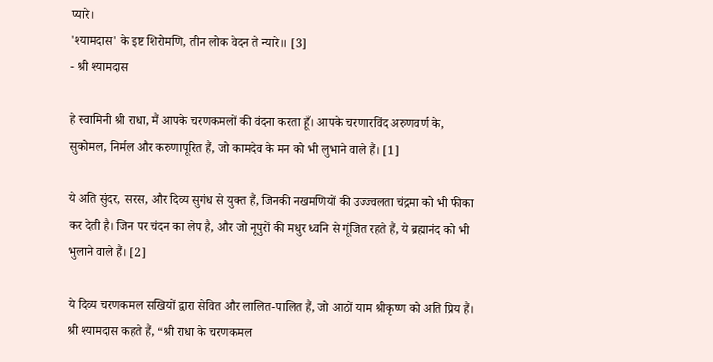प्यारे।
'श्यामदास' के इष्ट शिरोमणि, तीन लोक वेदन ते न्यारे॥ [3]
- श्री श्यामदास

हे स्वामिनी श्री राधा, मैं आपके चरणकमलों की वंदना करता हूँ। आपके चरणारविंद अरुणवर्ण के, सुकोमल, निर्मल और करुणापूरित हैं, जो कामदेव के मन को भी लुभाने वाले हैं। [1]

ये अति सुंदर, सरस, और दिव्य सुगंध से युक्त हैं, जिनकी नखमणियों की उज्ज्वलता चंद्रमा को भी फीका कर देती है। जिन पर चंदन का लेप है, और जो नूपुरों की मधुर ध्वनि से गूंजित रहते हैं, ये ब्रह्मानंद को भी भुलाने वाले हैं। [2]

ये दिव्य चरणकमल सखियों द्वारा सेवित और लालित-पालित हैं, जो आठों याम श्रीकृष्ण को अति प्रिय हैं। श्री श्यामदास कहते हैं, “श्री राधा के चरणकमल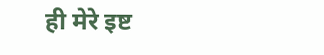ही मेरे इष्ट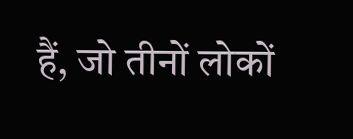हैं, जो तीनों लोकों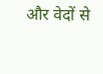और वेदों से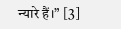न्यारे हैं।” [3]